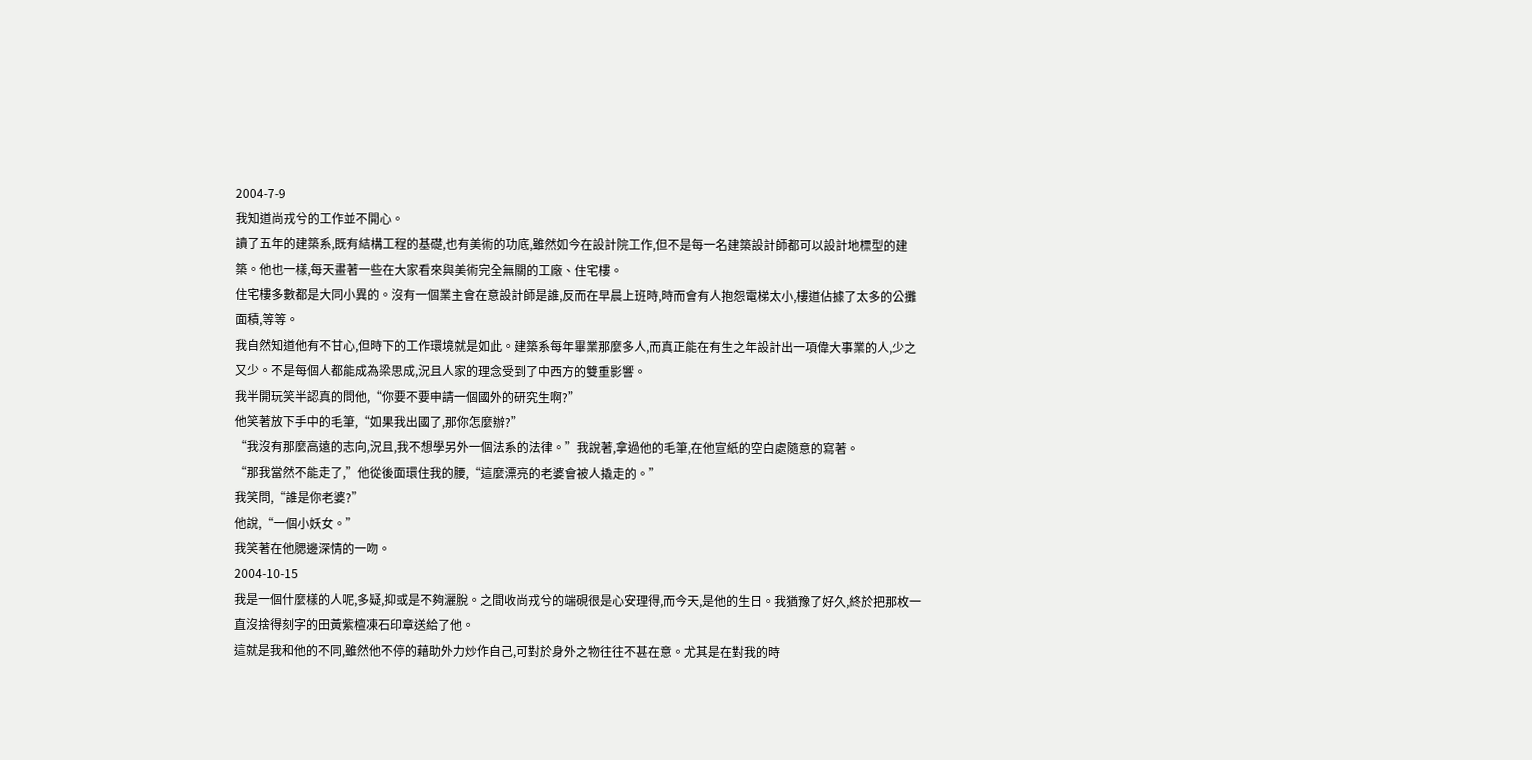2004-7-9
我知道尚戎兮的工作並不開心。
讀了五年的建築系,既有結構工程的基礎,也有美術的功底,雖然如今在設計院工作,但不是每一名建築設計師都可以設計地標型的建築。他也一樣,每天畫著一些在大家看來與美術完全無關的工廠、住宅樓。
住宅樓多數都是大同小異的。沒有一個業主會在意設計師是誰,反而在早晨上班時,時而會有人抱怨電梯太小,樓道佔據了太多的公攤面積,等等。
我自然知道他有不甘心,但時下的工作環境就是如此。建築系每年畢業那麼多人,而真正能在有生之年設計出一項偉大事業的人,少之又少。不是每個人都能成為梁思成,況且人家的理念受到了中西方的雙重影響。
我半開玩笑半認真的問他,“你要不要申請一個國外的研究生啊?”
他笑著放下手中的毛筆,“如果我出國了,那你怎麼辦?”
“我沒有那麼高遠的志向,況且,我不想學另外一個法系的法律。”我說著,拿過他的毛筆,在他宣紙的空白處隨意的寫著。
“那我當然不能走了,”他從後面環住我的腰,“這麼漂亮的老婆會被人撬走的。”
我笑問,“誰是你老婆?”
他說,“一個小妖女。”
我笑著在他腮邊深情的一吻。
2004-10-15
我是一個什麼樣的人呢,多疑,抑或是不夠灑脫。之間收尚戎兮的端硯很是心安理得,而今天,是他的生日。我猶豫了好久,終於把那枚一直沒捨得刻字的田黃紫檀凍石印章送給了他。
這就是我和他的不同,雖然他不停的藉助外力炒作自己,可對於身外之物往往不甚在意。尤其是在對我的時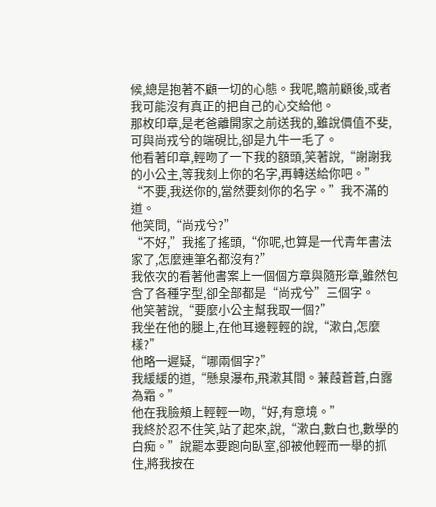候,總是抱著不顧一切的心態。我呢,瞻前顧後,或者我可能沒有真正的把自己的心交給他。
那枚印章,是老爸離開家之前送我的,雖說價值不斐,可與尚戎兮的端硯比,卻是九牛一毛了。
他看著印章,輕吻了一下我的額頭,笑著說,“謝謝我的小公主,等我刻上你的名字,再轉送給你吧。”
“不要,我送你的,當然要刻你的名字。”我不滿的道。
他笑問,“尚戎兮?”
“不好,”我搖了搖頭,“你呢,也算是一代青年書法家了,怎麼連筆名都沒有?”
我依次的看著他書案上一個個方章與隨形章,雖然包含了各種字型,卻全部都是“尚戎兮”三個字。
他笑著說,“要麼小公主幫我取一個?”
我坐在他的腿上,在他耳邊輕輕的說,“漱白,怎麼樣?”
他略一遲疑,“哪兩個字?”
我緩緩的道,“懸泉瀑布,飛漱其間。蒹葭蒼蒼,白露為霜。”
他在我臉頰上輕輕一吻,“好,有意境。”
我終於忍不住笑,站了起來,說,“漱白,數白也,數學的白痴。”說罷本要跑向臥室,卻被他輕而一舉的抓住,將我按在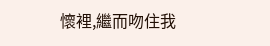懷裡,繼而吻住我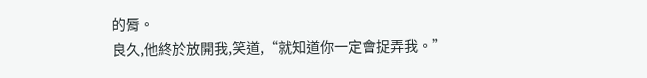的脣。
良久,他終於放開我,笑道,“就知道你一定會捉弄我。”